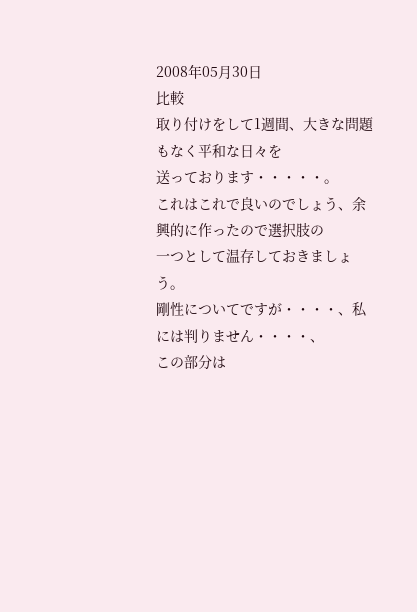2008年05月30日
比較
取り付けをして1週間、大きな問題もなく平和な日々を
送っております・・・・・。
これはこれで良いのでしょう、余興的に作ったので選択肢の
一つとして温存しておきましょう。
剛性についてですが・・・・、私には判りません・・・・、
この部分は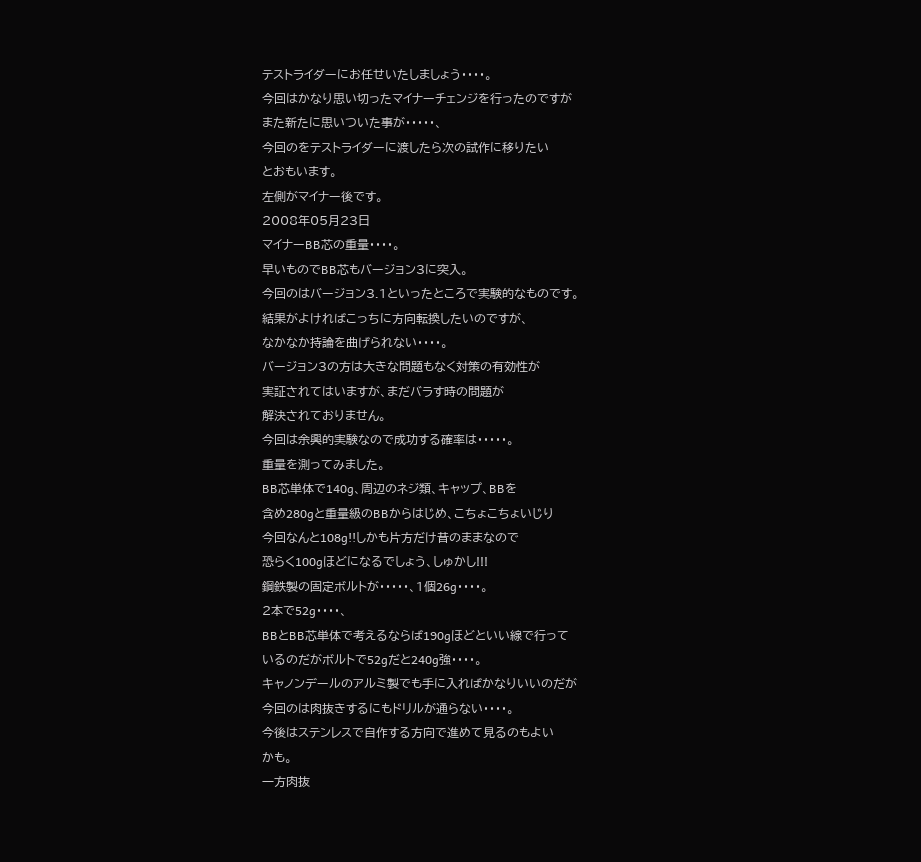テストライダーにお任せいたしましょう・・・・。
今回はかなり思い切ったマイナーチェンジを行ったのですが
また新たに思いついた事が・・・・・、
今回のをテストライダーに渡したら次の試作に移りたい
とおもいます。
左側がマイナー後です。
2008年05月23日
マイナーBB芯の重量・・・・。
早いものでBB芯もバージョン3に突入。
今回のはバージョン3.1といったところで実験的なものです。
結果がよければこっちに方向転換したいのですが、
なかなか持論を曲げられない・・・・。
バージョン3の方は大きな問題もなく対策の有効性が
実証されてはいますが、まだバラす時の問題が
解決されておりません。
今回は余興的実験なので成功する確率は・・・・・。
重量を測ってみました。
BB芯単体で140g、周辺のネジ類、キャップ、BBを
含め280gと重量級のBBからはじめ、こちょこちょいじり
今回なんと108g!!しかも片方だけ昔のままなので
恐らく100gほどになるでしょう、しゅかし!!!
鋼鉄製の固定ボルトが・・・・・、1個26g・・・・。
2本で52g・・・・、
BBとBB芯単体で考えるならば190gほどといい線で行って
いるのだがボルトで52gだと240g強・・・・。
キャノンデールのアルミ製でも手に入ればかなりいいのだが
今回のは肉抜きするにもドリルが通らない・・・・。
今後はステンレスで自作する方向で進めて見るのもよい
かも。
一方肉抜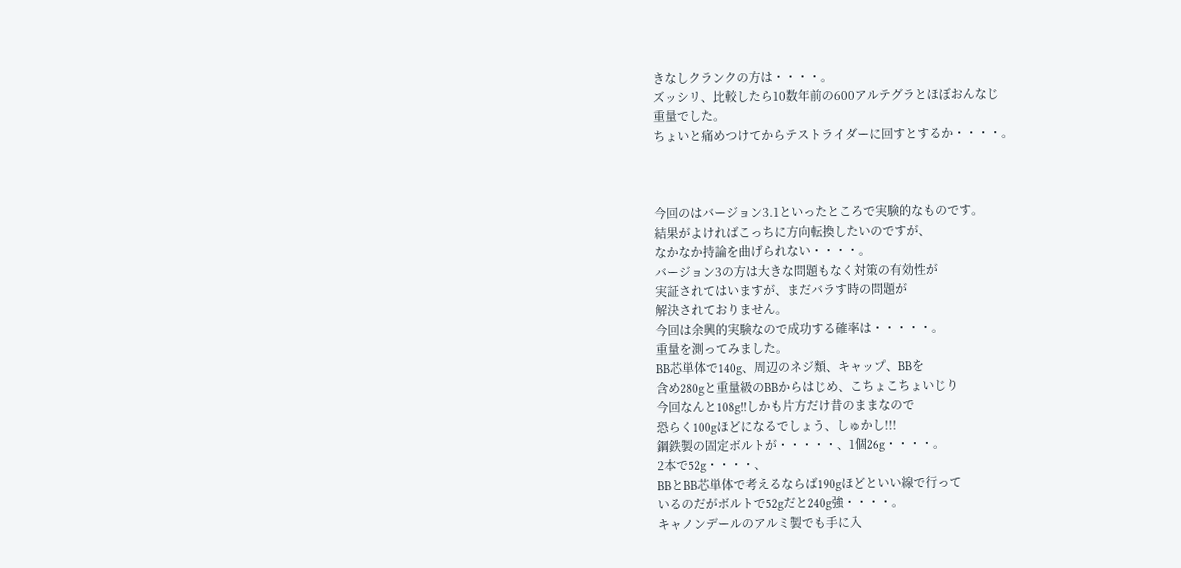きなしクランクの方は・・・・。
ズッシリ、比較したら10数年前の600アルテグラとほぼおんなじ
重量でした。
ちょいと痛めつけてからテストライダーに回すとするか・・・・。



今回のはバージョン3.1といったところで実験的なものです。
結果がよければこっちに方向転換したいのですが、
なかなか持論を曲げられない・・・・。
バージョン3の方は大きな問題もなく対策の有効性が
実証されてはいますが、まだバラす時の問題が
解決されておりません。
今回は余興的実験なので成功する確率は・・・・・。
重量を測ってみました。
BB芯単体で140g、周辺のネジ類、キャップ、BBを
含め280gと重量級のBBからはじめ、こちょこちょいじり
今回なんと108g!!しかも片方だけ昔のままなので
恐らく100gほどになるでしょう、しゅかし!!!
鋼鉄製の固定ボルトが・・・・・、1個26g・・・・。
2本で52g・・・・、
BBとBB芯単体で考えるならば190gほどといい線で行って
いるのだがボルトで52gだと240g強・・・・。
キャノンデールのアルミ製でも手に入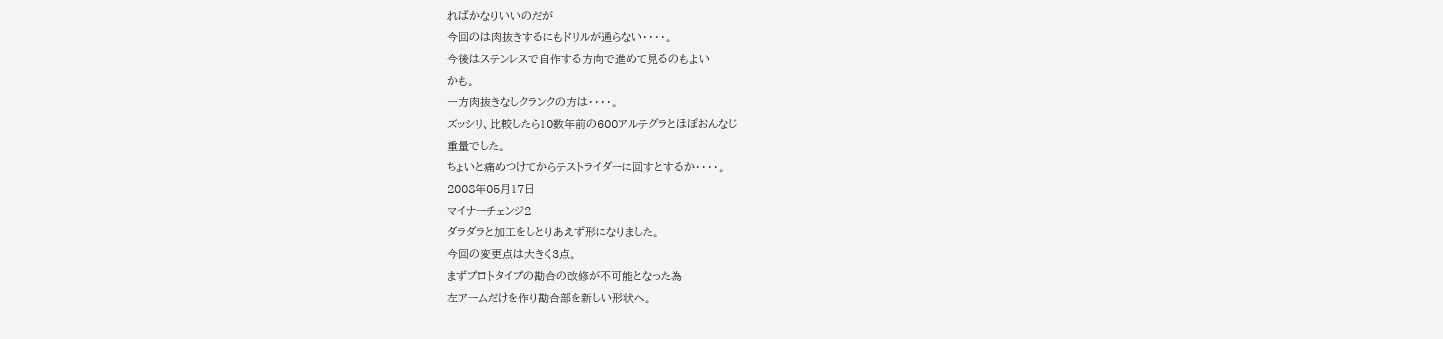ればかなりいいのだが
今回のは肉抜きするにもドリルが通らない・・・・。
今後はステンレスで自作する方向で進めて見るのもよい
かも。
一方肉抜きなしクランクの方は・・・・。
ズッシリ、比較したら10数年前の600アルテグラとほぼおんなじ
重量でした。
ちょいと痛めつけてからテストライダーに回すとするか・・・・。
2008年05月17日
マイナーチェンジ2
ダラダラと加工をしとりあえず形になりました。
今回の変更点は大きく3点。
まずプロトタイプの勘合の改修が不可能となった為
左アームだけを作り勘合部を新しい形状へ。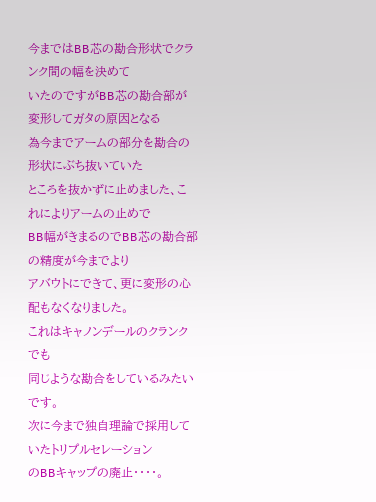今まではBB芯の勘合形状でクランク間の幅を決めて
いたのですがBB芯の勘合部が変形してガタの原因となる
為今までアームの部分を勘合の形状にぶち抜いていた
ところを抜かずに止めました、これによりアームの止めで
BB幅がきまるのでBB芯の勘合部の精度が今までより
アバウトにできて、更に変形の心配もなくなりました。
これはキャノンデールのクランクでも
同じような勘合をしているみたいです。
次に今まで独自理論で採用していたトリプルセレーション
のBBキャップの廃止・・・・。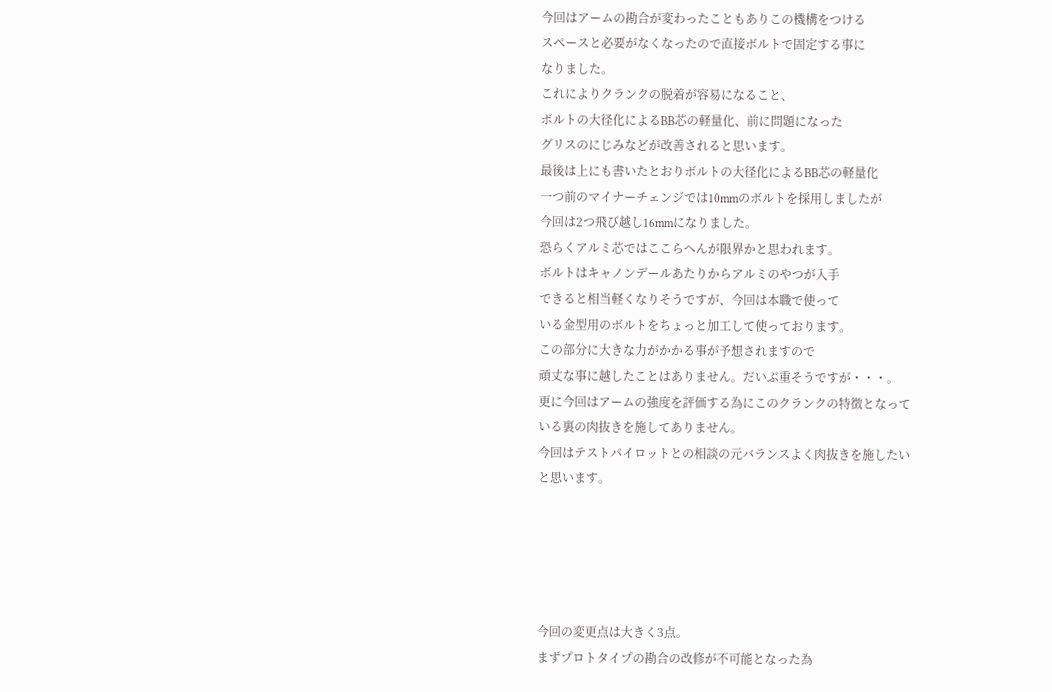今回はアームの勘合が変わったこともありこの機構をつける
スペースと必要がなくなったので直接ボルトで固定する事に
なりました。
これによりクランクの脱着が容易になること、
ボルトの大径化によるBB芯の軽量化、前に問題になった
グリスのにじみなどが改善されると思います。
最後は上にも書いたとおりボルトの大径化によるBB芯の軽量化
一つ前のマイナーチェンジでは10mmのボルトを採用しましたが
今回は2つ飛び越し16mmになりました。
恐らくアルミ芯ではここらへんが限界かと思われます。
ボルトはキャノンデールあたりからアルミのやつが入手
できると相当軽くなりそうですが、今回は本職で使って
いる金型用のボルトをちょっと加工して使っております。
この部分に大きな力がかかる事が予想されますので
頑丈な事に越したことはありません。だいぶ重そうですが・・・。
更に今回はアームの強度を評価する為にこのクランクの特徴となって
いる裏の肉抜きを施してありません。
今回はテストパイロットとの相談の元バランスよく肉抜きを施したい
と思います。





今回の変更点は大きく3点。
まずプロトタイプの勘合の改修が不可能となった為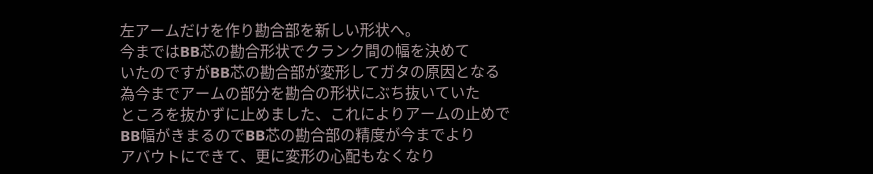左アームだけを作り勘合部を新しい形状へ。
今まではBB芯の勘合形状でクランク間の幅を決めて
いたのですがBB芯の勘合部が変形してガタの原因となる
為今までアームの部分を勘合の形状にぶち抜いていた
ところを抜かずに止めました、これによりアームの止めで
BB幅がきまるのでBB芯の勘合部の精度が今までより
アバウトにできて、更に変形の心配もなくなり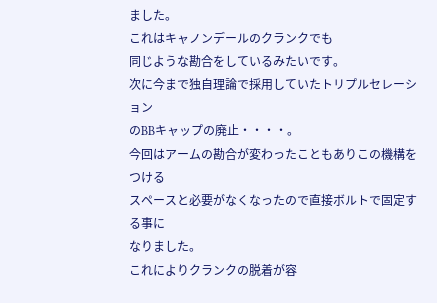ました。
これはキャノンデールのクランクでも
同じような勘合をしているみたいです。
次に今まで独自理論で採用していたトリプルセレーション
のBBキャップの廃止・・・・。
今回はアームの勘合が変わったこともありこの機構をつける
スペースと必要がなくなったので直接ボルトで固定する事に
なりました。
これによりクランクの脱着が容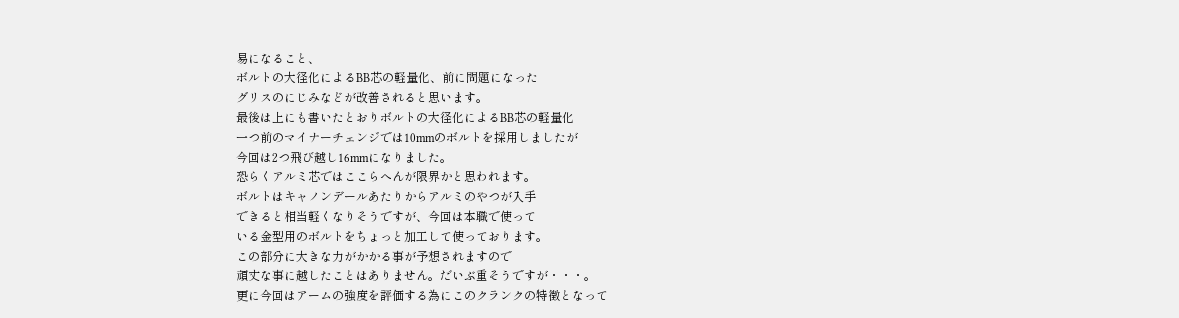易になること、
ボルトの大径化によるBB芯の軽量化、前に問題になった
グリスのにじみなどが改善されると思います。
最後は上にも書いたとおりボルトの大径化によるBB芯の軽量化
一つ前のマイナーチェンジでは10mmのボルトを採用しましたが
今回は2つ飛び越し16mmになりました。
恐らくアルミ芯ではここらへんが限界かと思われます。
ボルトはキャノンデールあたりからアルミのやつが入手
できると相当軽くなりそうですが、今回は本職で使って
いる金型用のボルトをちょっと加工して使っております。
この部分に大きな力がかかる事が予想されますので
頑丈な事に越したことはありません。だいぶ重そうですが・・・。
更に今回はアームの強度を評価する為にこのクランクの特徴となって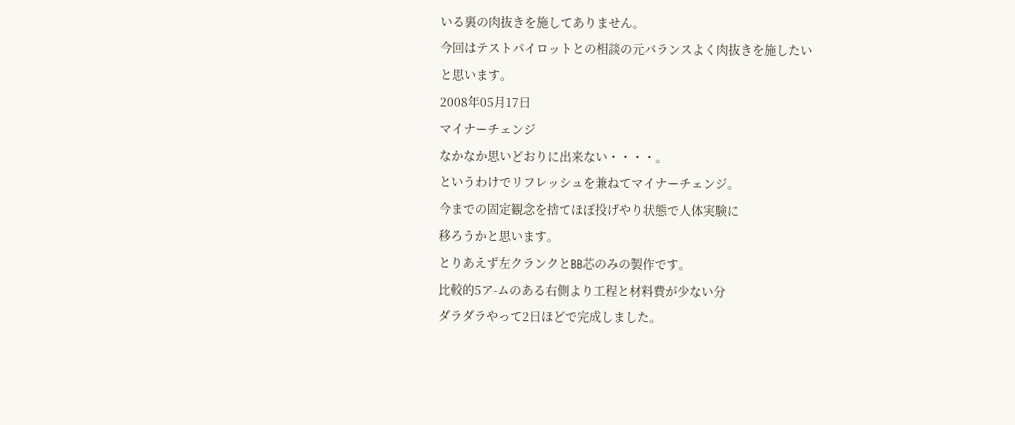いる裏の肉抜きを施してありません。
今回はテストパイロットとの相談の元バランスよく肉抜きを施したい
と思います。
2008年05月17日
マイナーチェンジ
なかなか思いどおりに出来ない・・・・。
というわけでリフレッシュを兼ねてマイナーチェンジ。
今までの固定観念を捨てほぼ投げやり状態で人体実験に
移ろうかと思います。
とりあえず左クランクとBB芯のみの製作です。
比較的5ア-ムのある右側より工程と材料費が少ない分
ダラダラやって2日ほどで完成しました。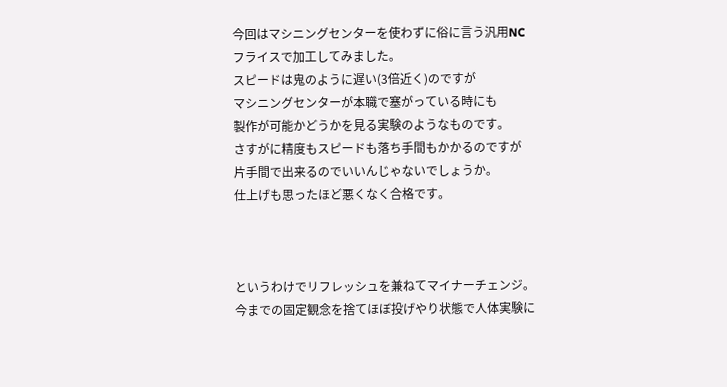今回はマシニングセンターを使わずに俗に言う汎用NC
フライスで加工してみました。
スピードは鬼のように遅い(3倍近く)のですが
マシニングセンターが本職で塞がっている時にも
製作が可能かどうかを見る実験のようなものです。
さすがに精度もスピードも落ち手間もかかるのですが
片手間で出来るのでいいんじゃないでしょうか。
仕上げも思ったほど悪くなく合格です。



というわけでリフレッシュを兼ねてマイナーチェンジ。
今までの固定観念を捨てほぼ投げやり状態で人体実験に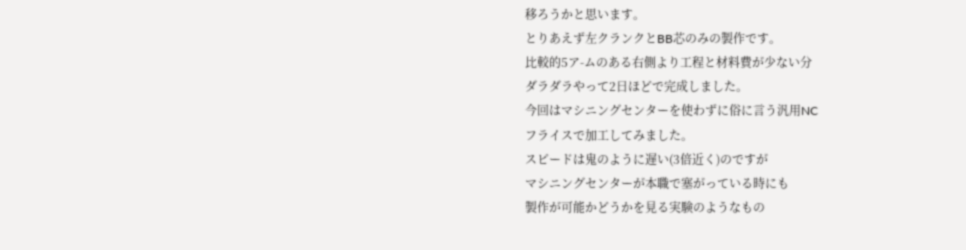移ろうかと思います。
とりあえず左クランクとBB芯のみの製作です。
比較的5ア-ムのある右側より工程と材料費が少ない分
ダラダラやって2日ほどで完成しました。
今回はマシニングセンターを使わずに俗に言う汎用NC
フライスで加工してみました。
スピードは鬼のように遅い(3倍近く)のですが
マシニングセンターが本職で塞がっている時にも
製作が可能かどうかを見る実験のようなもの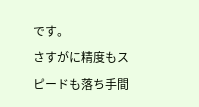です。
さすがに精度もスピードも落ち手間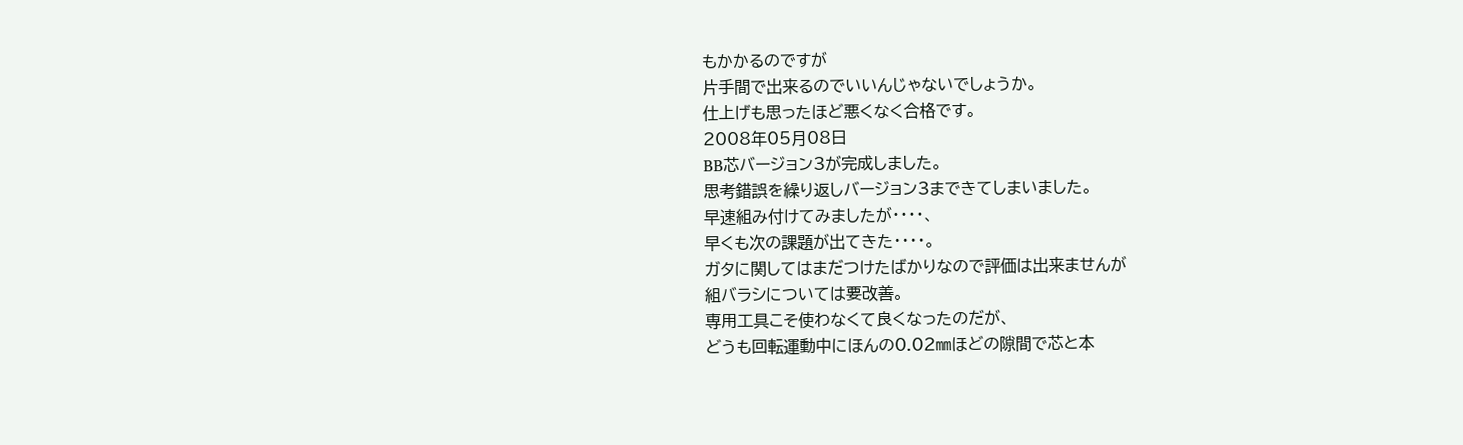もかかるのですが
片手間で出来るのでいいんじゃないでしょうか。
仕上げも思ったほど悪くなく合格です。
2008年05月08日
BB芯バージョン3が完成しました。
思考錯誤を繰り返しバージョン3まできてしまいました。
早速組み付けてみましたが・・・・、
早くも次の課題が出てきた・・・・。
ガタに関してはまだつけたばかりなので評価は出来ませんが
組バラシについては要改善。
専用工具こそ使わなくて良くなったのだが、
どうも回転運動中にほんの0.02㎜ほどの隙間で芯と本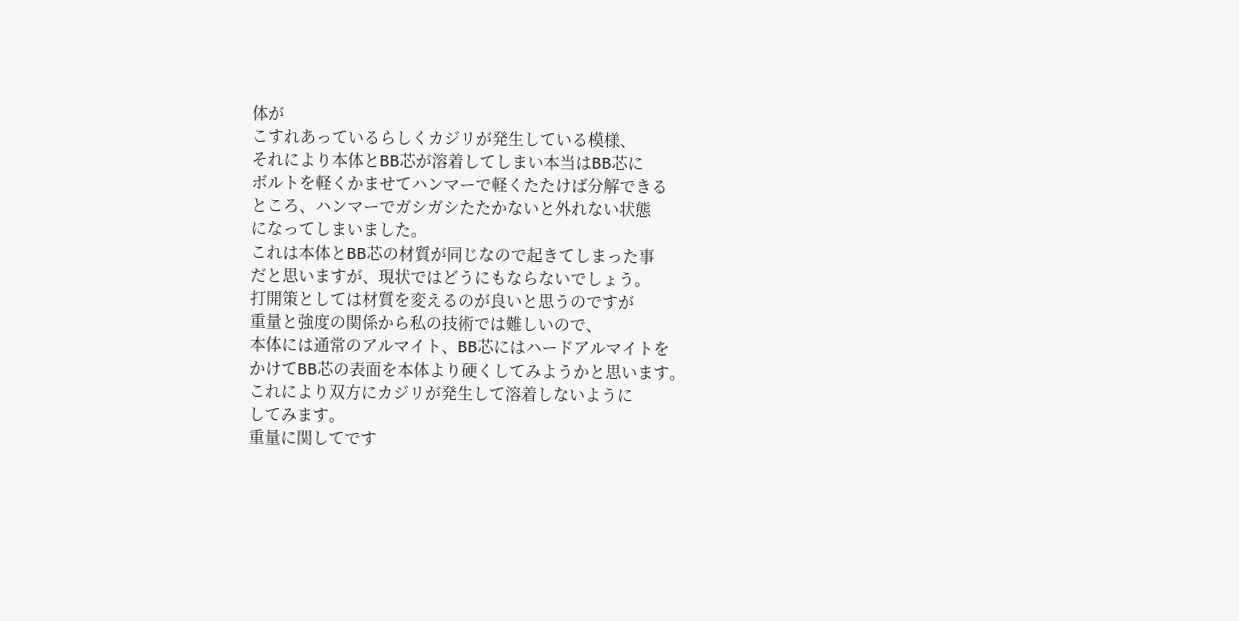体が
こすれあっているらしくカジリが発生している模様、
それにより本体とBB芯が溶着してしまい本当はBB芯に
ボルトを軽くかませてハンマーで軽くたたけば分解できる
ところ、ハンマーでガシガシたたかないと外れない状態
になってしまいました。
これは本体とBB芯の材質が同じなので起きてしまった事
だと思いますが、現状ではどうにもならないでしょう。
打開策としては材質を変えるのが良いと思うのですが
重量と強度の関係から私の技術では難しいので、
本体には通常のアルマイト、BB芯にはハードアルマイトを
かけてBB芯の表面を本体より硬くしてみようかと思います。
これにより双方にカジリが発生して溶着しないように
してみます。
重量に関してです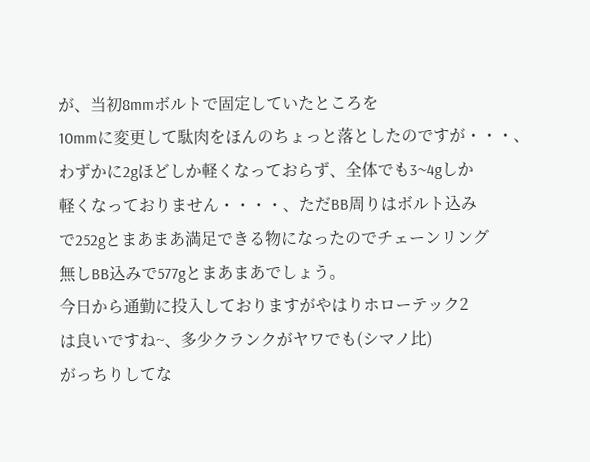が、当初8mmボルトで固定していたところを
10mmに変更して駄肉をほんのちょっと落としたのですが・・・、
わずかに2gほどしか軽くなっておらず、全体でも3~4gしか
軽くなっておりません・・・・、ただBB周りはボルト込み
で252gとまあまあ満足できる物になったのでチェーンリング
無しBB込みで577gとまあまあでしょう。
今日から通勤に投入しておりますがやはりホローテック2
は良いですね~、多少クランクがヤワでも(シマノ比)
がっちりしてな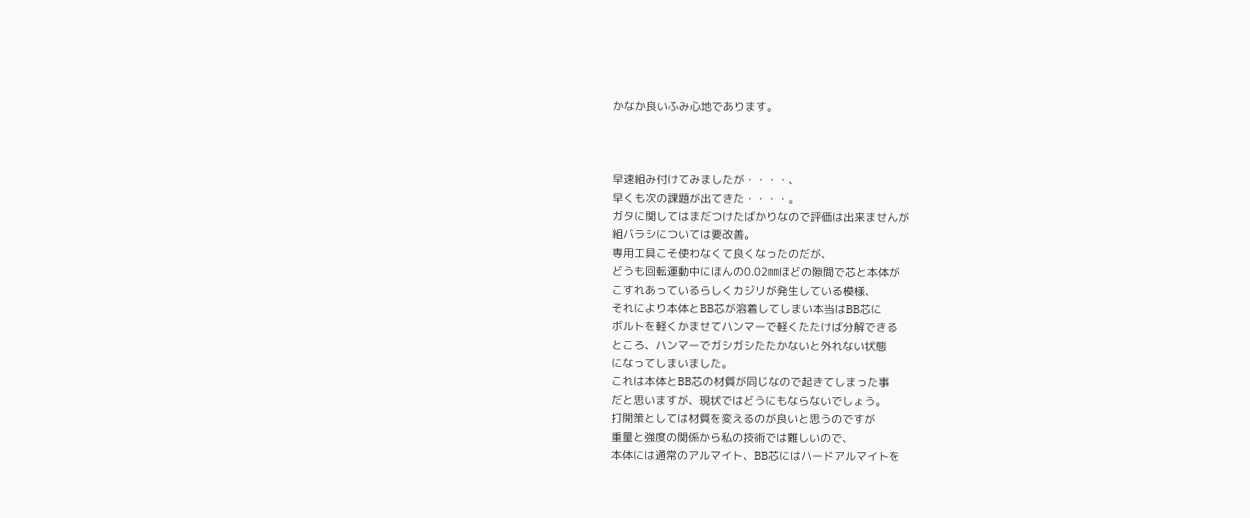かなか良いふみ心地であります。



早速組み付けてみましたが・・・・、
早くも次の課題が出てきた・・・・。
ガタに関してはまだつけたばかりなので評価は出来ませんが
組バラシについては要改善。
専用工具こそ使わなくて良くなったのだが、
どうも回転運動中にほんの0.02㎜ほどの隙間で芯と本体が
こすれあっているらしくカジリが発生している模様、
それにより本体とBB芯が溶着してしまい本当はBB芯に
ボルトを軽くかませてハンマーで軽くたたけば分解できる
ところ、ハンマーでガシガシたたかないと外れない状態
になってしまいました。
これは本体とBB芯の材質が同じなので起きてしまった事
だと思いますが、現状ではどうにもならないでしょう。
打開策としては材質を変えるのが良いと思うのですが
重量と強度の関係から私の技術では難しいので、
本体には通常のアルマイト、BB芯にはハードアルマイトを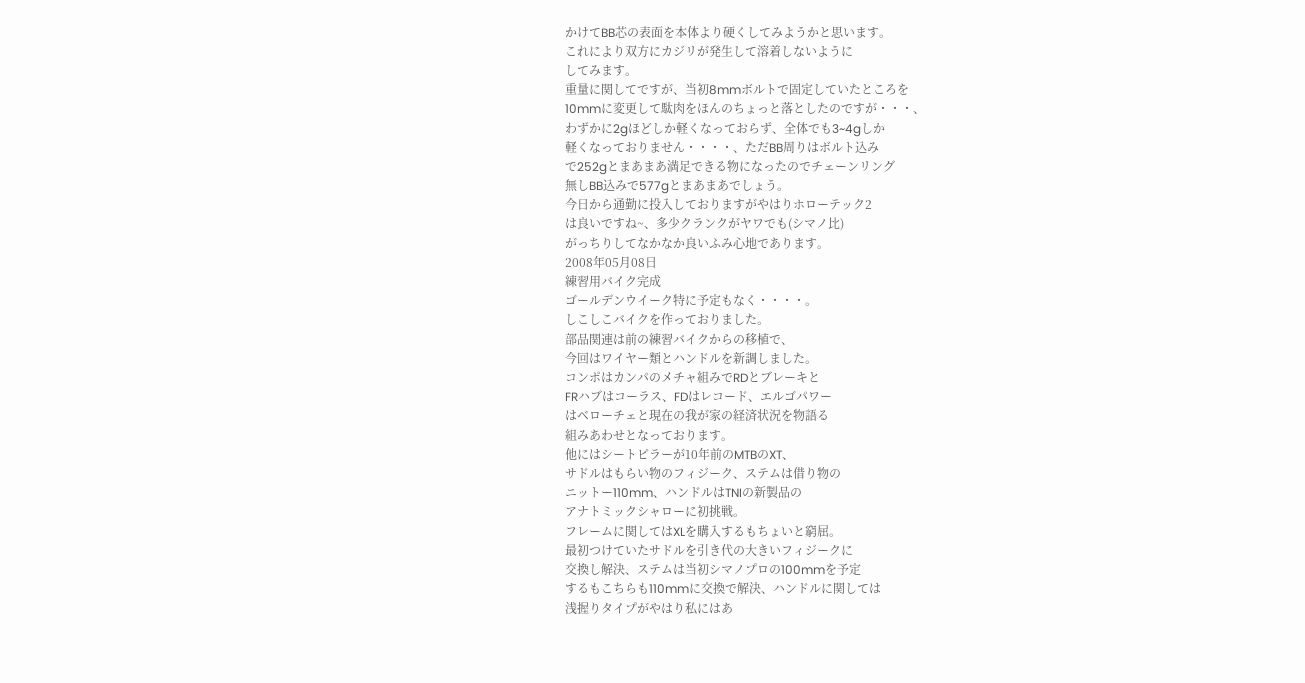かけてBB芯の表面を本体より硬くしてみようかと思います。
これにより双方にカジリが発生して溶着しないように
してみます。
重量に関してですが、当初8mmボルトで固定していたところを
10mmに変更して駄肉をほんのちょっと落としたのですが・・・、
わずかに2gほどしか軽くなっておらず、全体でも3~4gしか
軽くなっておりません・・・・、ただBB周りはボルト込み
で252gとまあまあ満足できる物になったのでチェーンリング
無しBB込みで577gとまあまあでしょう。
今日から通勤に投入しておりますがやはりホローテック2
は良いですね~、多少クランクがヤワでも(シマノ比)
がっちりしてなかなか良いふみ心地であります。
2008年05月08日
練習用バイク完成
ゴールデンウイーク特に予定もなく・・・・。
しこしこバイクを作っておりました。
部品関連は前の練習バイクからの移植で、
今回はワイヤー類とハンドルを新調しました。
コンポはカンパのメチャ組みでRDとブレーキと
FRハブはコーラス、FDはレコード、エルゴパワー
はベローチェと現在の我が家の経済状況を物語る
組みあわせとなっております。
他にはシートピラーが10年前のMTBのXT、
サドルはもらい物のフィジーク、ステムは借り物の
ニットー110mm、ハンドルはTNIの新製品の
アナトミックシャローに初挑戦。
フレームに関してはXLを購入するもちょいと窮屈。
最初つけていたサドルを引き代の大きいフィジークに
交換し解決、ステムは当初シマノプロの100mmを予定
するもこちらも110mmに交換で解決、ハンドルに関しては
浅握りタイプがやはり私にはあ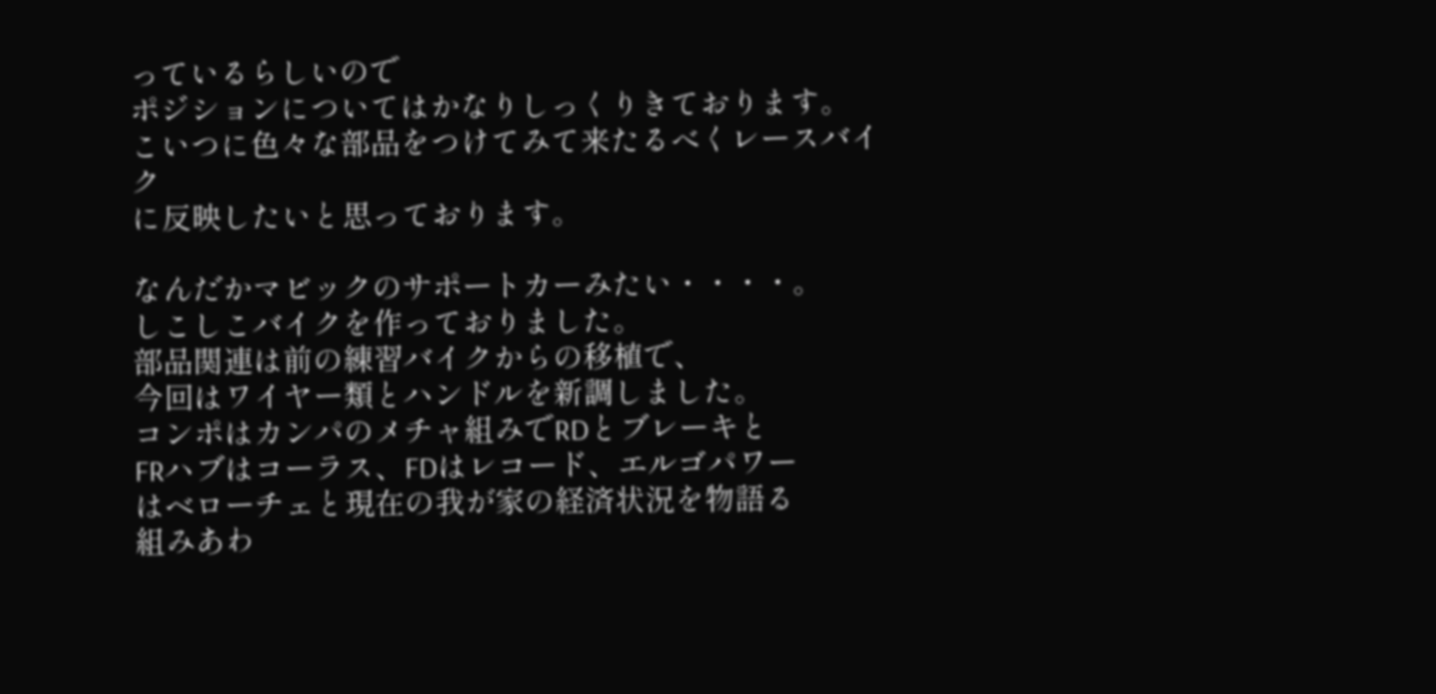っているらしいので
ポジションについてはかなりしっくりきております。
こいつに色々な部品をつけてみて来たるべくレースバイク
に反映したいと思っております。

なんだかマビックのサポートカーみたい・・・・。
しこしこバイクを作っておりました。
部品関連は前の練習バイクからの移植で、
今回はワイヤー類とハンドルを新調しました。
コンポはカンパのメチャ組みでRDとブレーキと
FRハブはコーラス、FDはレコード、エルゴパワー
はベローチェと現在の我が家の経済状況を物語る
組みあわ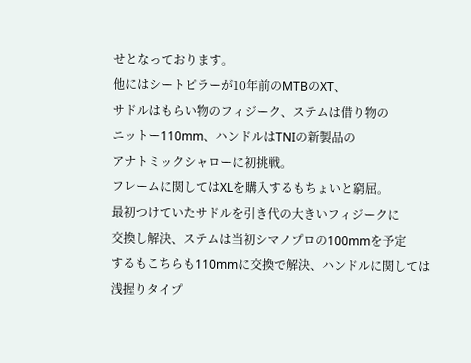せとなっております。
他にはシートピラーが10年前のMTBのXT、
サドルはもらい物のフィジーク、ステムは借り物の
ニットー110mm、ハンドルはTNIの新製品の
アナトミックシャローに初挑戦。
フレームに関してはXLを購入するもちょいと窮屈。
最初つけていたサドルを引き代の大きいフィジークに
交換し解決、ステムは当初シマノプロの100mmを予定
するもこちらも110mmに交換で解決、ハンドルに関しては
浅握りタイプ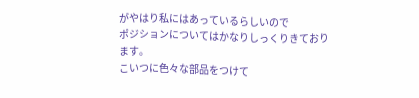がやはり私にはあっているらしいので
ポジションについてはかなりしっくりきております。
こいつに色々な部品をつけて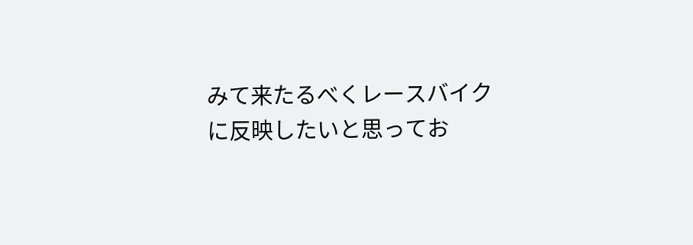みて来たるべくレースバイク
に反映したいと思ってお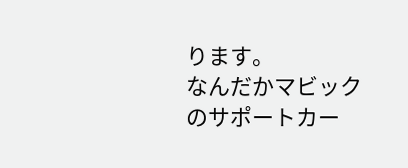ります。
なんだかマビックのサポートカー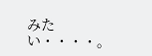みたい・・・・。